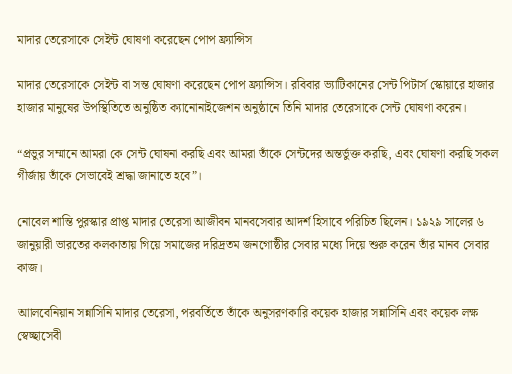মাদার তেরেসাকে সেইন্ট ঘোষণা করেছেন পোপ ফ্র্যান্সিস

মাদার তেরেসাকে সেইন্ট বা সন্ত ঘোষণা করেছেন পোপ ফ্র্যান্সিস। রবিবার ভ্যাটিকানের সেন্ট পিটার্স স্কোয়ারে হাজার হাজার মানুষের উপস্থিতিতে অনুষ্ঠিত ক্যানোনাইজেশন অনুষ্ঠানে তিনি মাদার তেরেসাকে সেন্ট ঘোষণা করেন।

“প্রভুর সম্মানে আমরা কে সেন্ট ঘোষনা করছি এবং আমরা তাঁকে সেন্টদের অন্তর্ভুক্ত করছি, এবং ঘোষণা করছি সকল গীর্জায় তাঁকে সেভাবেই শ্রদ্ধা জানাতে হবে”।

নোবেল শান্তি পুরস্কার প্রাপ্ত মাদার তেরেসা আজীবন মানবসেবার আদর্শ হিসাবে পরিচিত ছিলেন। ১৯২৯ সালের ৬ জানুয়ারী ভারতের কলকাতায় গিয়ে সমাজের দরিদ্রতম জনগোষ্ঠীর সেবার মধ্যে দিয়ে শুরু করেন তাঁর মানব সেবার কাজ।

আালবেনিয়ান সন্নাসিনি মাদার তেরেসা, পরবর্তিতে তাঁকে অনুসরণকারি কয়েক হাজার সন্নাসিনি এবং কয়েক লক্ষ স্বেচ্ছাসেবী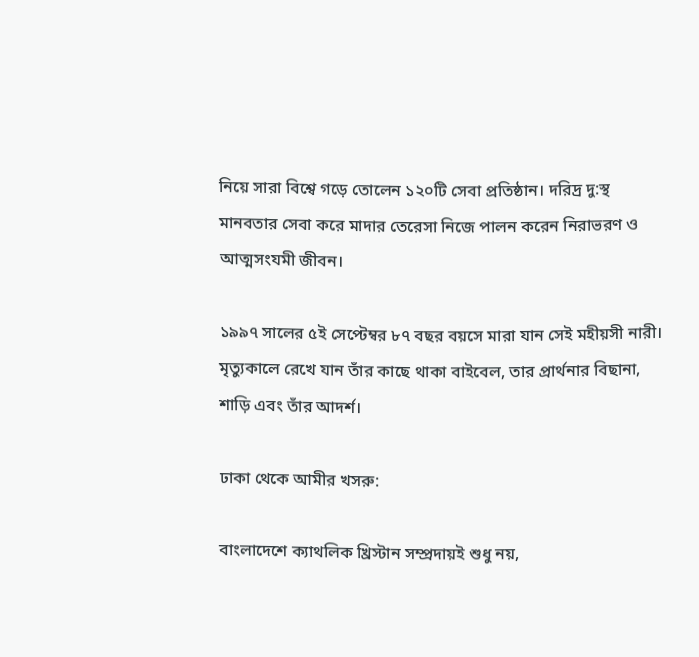নিয়ে সারা বিশ্বে গড়ে তোলেন ১২০টি সেবা প্রতিষ্ঠান। দরিদ্র দু:স্থ মানবতার সেবা করে মাদার তেরেসা নিজে পালন করেন নিরাভরণ ও আত্মসংযমী জীবন।

১৯৯৭ সালের ৫ই সেপ্টেম্বর ৮৭ বছর বয়সে মারা যান সেই মহীয়সী নারী। মৃত্যুকালে রেখে যান তাঁর কাছে থাকা বাইবেল, তার প্রার্থনার বিছানা, শাড়ি এবং তাঁর আদর্শ।

ঢাকা থেকে আমীর খসরু:

বাংলাদেশে ক্যাথলিক খ্রিস্টান সম্প্রদায়ই শুধু নয়,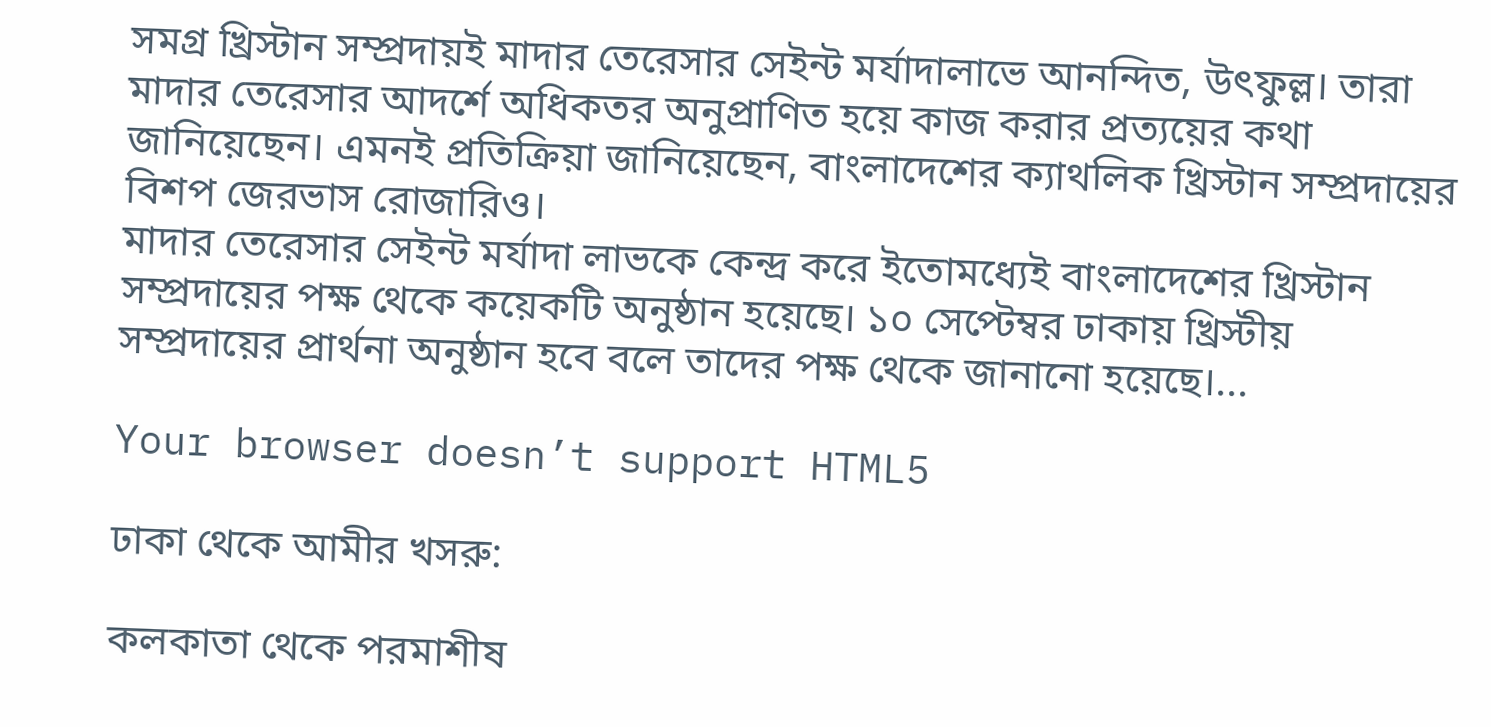সমগ্র খ্রিস্টান সম্প্রদায়ই মাদার তেরেসার সেইন্ট মর্যাদালাভে আনন্দিত, উৎফুল্ল। তারা মাদার তেরেসার আদর্শে অধিকতর অনুপ্রাণিত হয়ে কাজ করার প্রত্যয়ের কথা জানিয়েছেন। এমনই প্রতিক্রিয়া জানিয়েছেন, বাংলাদেশের ক্যাথলিক খ্রিস্টান সম্প্রদায়ের বিশপ জেরভাস রোজারিও।
মাদার তেরেসার সেইন্ট মর্যাদা লাভকে কেন্দ্র করে ইতোমধ্যেই বাংলাদেশের খ্রিস্টান সম্প্রদায়ের পক্ষ থেকে কয়েকটি অনুষ্ঠান হয়েছে। ১০ সেপ্টেম্বর ঢাকায় খ্রিস্টীয় সম্প্রদায়ের প্রার্থনা অনুষ্ঠান হবে বলে তাদের পক্ষ থেকে জানানো হয়েছে।...

Your browser doesn’t support HTML5

ঢাকা থেকে আমীর খসরু:

কলকাতা থেকে পরমাশীষ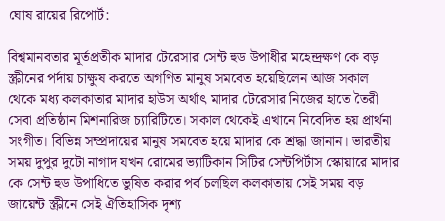ঘোষ রায়ের রিপোর্ট:

বিশ্বমানবতার মূর্তপ্রতীক মাদার টেরেসার সেন্ট হুড উপাধীর মহেন্দ্রক্ষণ কে বড় স্ক্রীনের পর্দায় চাক্ষুষ করতে অগণিত মানুষ সমবেত হয়েছিলেন আজ সকাল থেকে মধ্য কলকাতার মাদার হাউস অর্থাৎ মাদার টেরেসার নিজের হাতে তৈরী সেবা প্রতিষ্ঠান মিশনারিজ চ্যারিটিতে। সকাল থেকেই এখানে নিবেদিত হয় প্রার্থনা সংগীত। বিভিন্ন সম্প্রদায়ের মানুষ সমবেত হয়ে মাদার কে শ্রদ্ধা জানান। ভারতীয় সময় দুপুর দুটো নাগাদ যখন রোমের ভ্যাটিকান সিটির সেন্টপির্টাস স্কোয়ারে মাদার কে সেন্ট হুড উপাধিতে ভুষিত করার পর্ব চলছিল কলকাতায় সেই সময় বড় জায়েন্ট স্ক্রীনে সেই ঐতিহাসিক দৃশ্য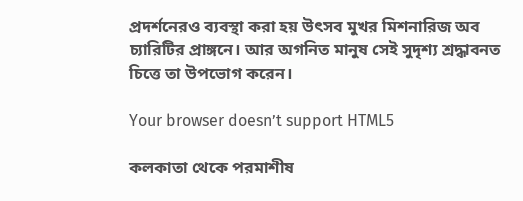প্রদর্শনেরও ব্যবস্থা করা হয় উৎসব মুখর মিশনারিজ অব চ্যারিটির প্রাঙ্গনে। আর অগনিত মানুষ সেই সুদৃশ্য শ্রদ্ধাবনত চিত্তে তা উপভোগ করেন।

Your browser doesn’t support HTML5

কলকাতা থেকে পরমাশীষ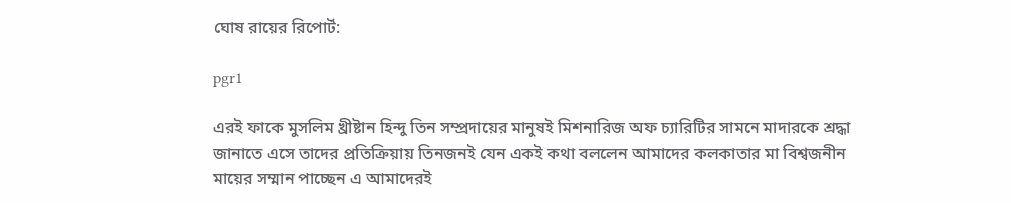ঘোষ রায়ের রিপোর্ট:

pgr1

এরই ফাকে মুসলিম খ্রীষ্টান হিন্দু তিন সম্প্রদায়ের মানুষই মিশনারিজ অফ চ্যারিটির সামনে মাদারকে শ্রদ্ধা জানাতে এসে তাদের প্রতিক্রিয়ায় তিনজনই যেন একই কথা বললেন আমাদের কলকাতার মা বিশ্বজনীন মায়ের সম্মান পাচ্ছেন এ আমাদেরই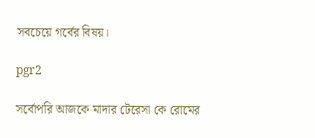সবচেয়ে গর্বের বিষয়।

pgr2

সর্বোপরি আজকে মাদার টেরেসা কে রোমের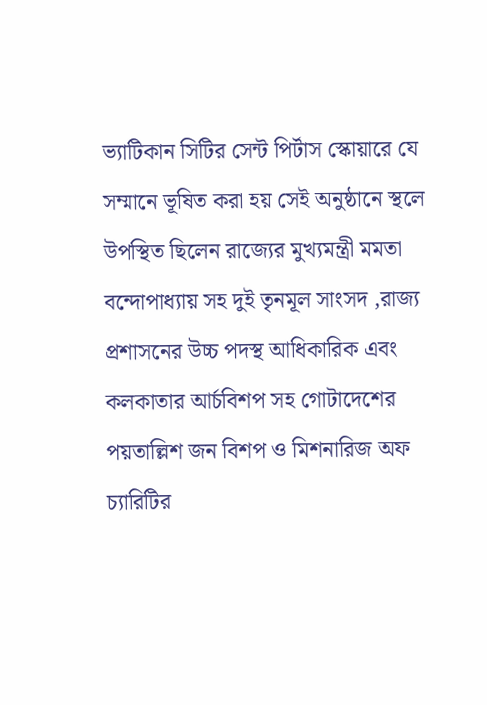ভ্যাটিকান সিটির সেন্ট পির্টাস স্কোয়ারে যে সম্মানে ভূষিত করা হয় সেই অনুষ্ঠানে স্থলে উপস্থিত ছিলেন রাজ্যের মুখ্যমন্ত্রী মমতা বন্দোপাধ্যায় সহ দুই তৃনমূল সাংসদ ,রাজ্য প্রশাসনের উচ্চ পদস্থ আধিকারিক এবং কলকাতার আর্চবিশপ সহ গোটাদেশের পয়তাল্লিশ জন বিশপ ও মিশনারিজ অফ চ্যারিটির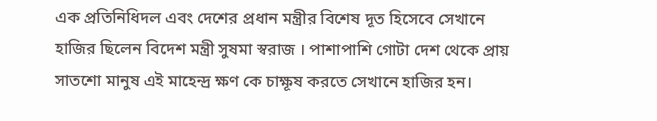এক প্রতিনিধিদল এবং দেশের প্রধান মন্ত্রীর বিশেষ দূত হিসেবে সেখানে হাজির ছিলেন বিদেশ মন্ত্রী সুষমা স্বরাজ । পাশাপাশি গোটা দেশ থেকে প্রায় সাতশো মানুষ এই মাহেন্দ্র ক্ষণ কে চাক্ষূষ করতে সেখানে হাজির হন।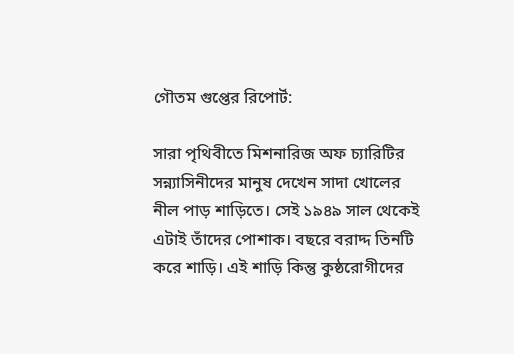গৌতম গুপ্তের রিপোর্ট:

সারা পৃথিবীতে মিশনারিজ অফ চ্যারিটির সন্ন্যাসিনীদের মানুষ দেখেন সাদা খোলের নীল পাড় শাড়িতে। সেই ১৯৪৯ সাল থেকেই এটাই তাঁদের পোশাক। বছরে বরাদ্দ তিনটি করে শাড়ি। এই শাড়ি কিন্তু কুষ্ঠরোগীদের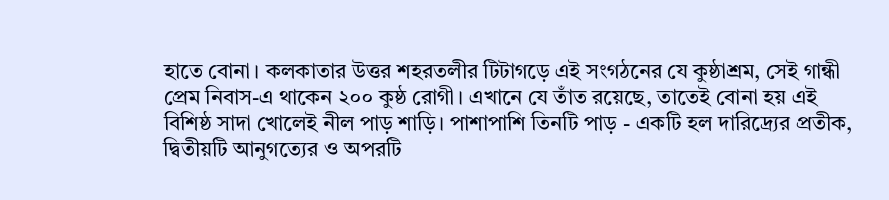হাতে বোনা। কলকাতার উত্তর শহরতলীর টিটাগড়ে এই সংগঠনের যে কুষ্ঠাশ্রম, সেই গান্ধী প্রেম নিবাস-এ থাকেন ২০০ কুষ্ঠ রোগী। এখানে যে তাঁত রয়েছে, তাতেই বোনা হয় এই বিশিষ্ঠ সাদা খোলেই নীল পাড় শাড়ি। পাশাপাশি তিনটি পাড় - একটি হল দারিদ্র্যের প্রতীক, দ্বিতীয়টি আনুগত্যের ও অপরটি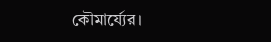কৌমার্য্যের।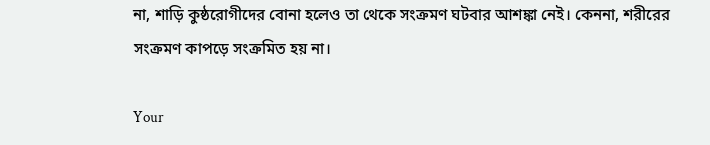না, শাড়ি কুষ্ঠরোগীদের বোনা হলেও তা থেকে সংক্রমণ ঘটবার আশঙ্কা নেই। কেননা, শরীরের সংক্রমণ কাপড়ে সংক্রমিত হয় না।

Your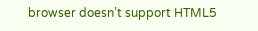browser doesn’t support HTML5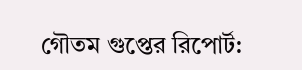গৌতম গুপ্তের রিপোর্ট: